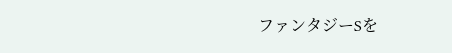ファンタジーSを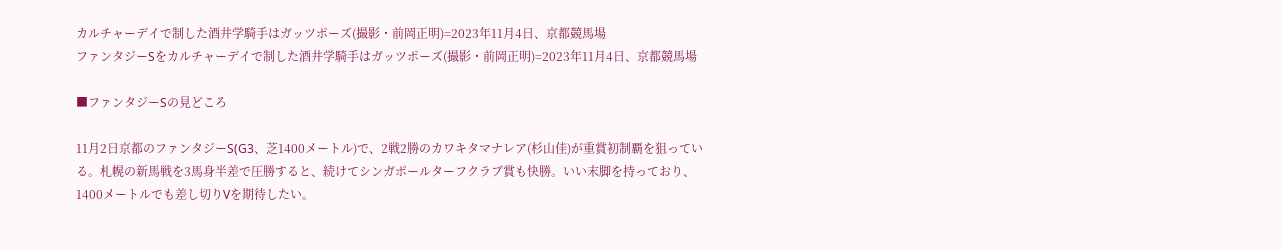カルチャーデイで制した酒井学騎手はガッツポーズ(撮影・前岡正明)=2023年11月4日、京都競馬場
ファンタジーSをカルチャーデイで制した酒井学騎手はガッツポーズ(撮影・前岡正明)=2023年11月4日、京都競馬場

■ファンタジーSの見どころ

11月2日京都のファンタジーS(G3、芝1400メートル)で、2戦2勝のカワキタマナレア(杉山佳)が重賞初制覇を狙っている。札幌の新馬戦を3馬身半差で圧勝すると、続けてシンガポールターフクラブ賞も快勝。いい末脚を持っており、1400メートルでも差し切りVを期待したい。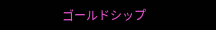ゴールドシップ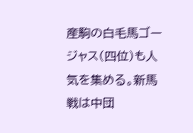産駒の白毛馬ゴージャス(四位)も人気を集める。新馬戦は中団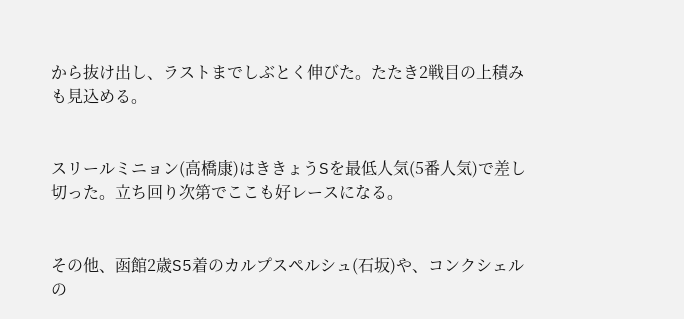から抜け出し、ラストまでしぶとく伸びた。たたき2戦目の上積みも見込める。


スリールミニョン(高橋康)はききょうSを最低人気(5番人気)で差し切った。立ち回り次第でここも好レースになる。


その他、函館2歳S5着のカルプスペルシュ(石坂)や、コンクシェルの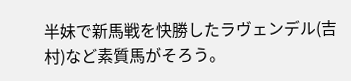半妹で新馬戦を快勝したラヴェンデル(吉村)など素質馬がそろう。